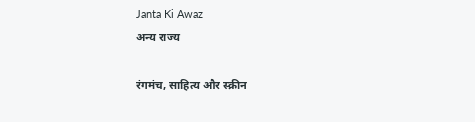Janta Ki Awaz
अन्य राज्य

रंगमंच, साहित्य और स्क्रीन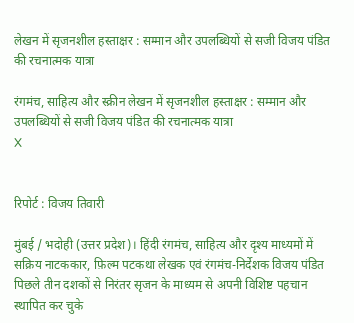लेखन में सृजनशील हस्ताक्षर : सम्मान और उपलब्धियों से सजी विजय पंडित की रचनात्मक यात्रा

रंगमंच, साहित्य और स्क्रीन लेखन में सृजनशील हस्ताक्षर : सम्मान और उपलब्धियों से सजी विजय पंडित की रचनात्मक यात्रा
X


रिपोर्ट : विजय तिवारी

मुंबई / भदोही (उत्तर प्रदेश)। हिंदी रंगमंच, साहित्य और दृश्य माध्यमों में सक्रिय नाटककार, फ़िल्म पटकथा लेखक एवं रंगमंच-निर्देशक विजय पंडित पिछले तीन दशकों से निरंतर सृजन के माध्यम से अपनी विशिष्ट पहचान स्थापित कर चुके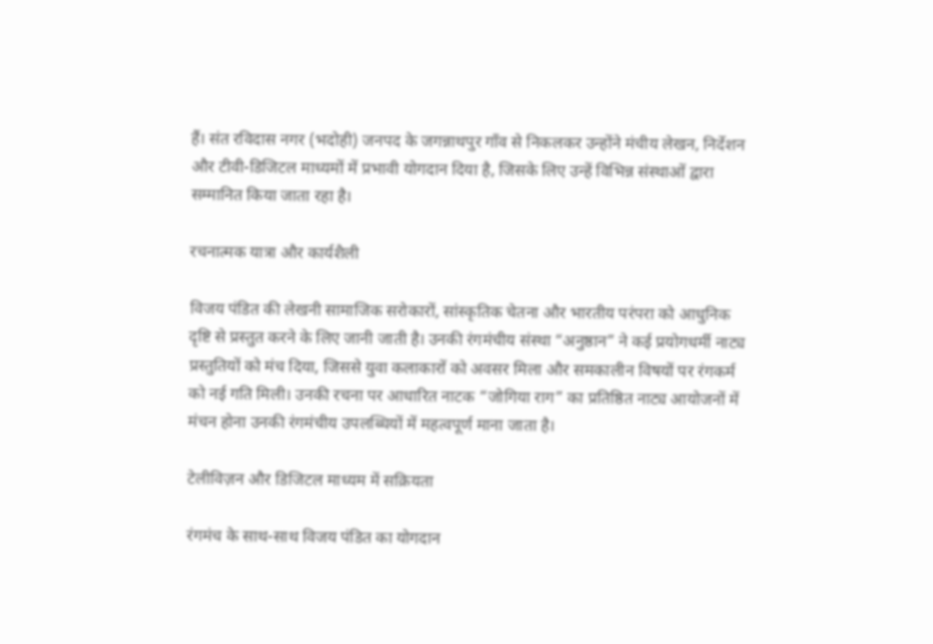हैं। संत रविदास नगर (भदोही) जनपद के जगन्नाथपुर गाँव से निकलकर उन्होंने मंचीय लेखन, निर्देशन और टीवी-डिजिटल माध्यमों में प्रभावी योगदान दिया है, जिसके लिए उन्हें विभिन्न संस्थाओं द्वारा सम्मानित किया जाता रहा है।

रचनात्मक यात्रा और कार्यशैली

विजय पंडित की लेखनी सामाजिक सरोकारों, सांस्कृतिक चेतना और भारतीय परंपरा को आधुनिक दृष्टि से प्रस्तुत करने के लिए जानी जाती है। उनकी रंगमंचीय संस्था “अनुष्ठान” ने कई प्रयोगधर्मी नाट्य प्रस्तुतियों को मंच दिया, जिससे युवा कलाकारों को अवसर मिला और समकालीन विषयों पर रंगकर्म को नई गति मिली। उनकी रचना पर आधारित नाटक “जोगिया राग” का प्रतिष्ठित नाट्य आयोजनों में मंचन होना उनकी रंगमंचीय उपलब्धियों में महत्वपूर्ण माना जाता है।

टेलीविज़न और डिजिटल माध्यम में सक्रियता

रंगमंच के साथ-साथ विजय पंडित का योगदान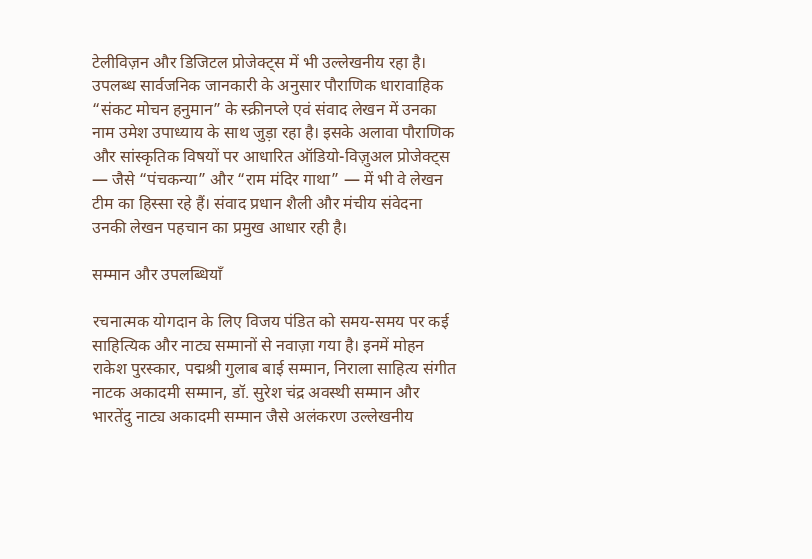टेलीविज़न और डिजिटल प्रोजेक्ट्स में भी उल्लेखनीय रहा है। उपलब्ध सार्वजनिक जानकारी के अनुसार पौराणिक धारावाहिक “संकट मोचन हनुमान” के स्क्रीनप्ले एवं संवाद लेखन में उनका नाम उमेश उपाध्याय के साथ जुड़ा रहा है। इसके अलावा पौराणिक और सांस्कृतिक विषयों पर आधारित ऑडियो-विज़ुअल प्रोजेक्ट्स — जैसे “पंचकन्या” और “राम मंदिर गाथा” — में भी वे लेखन टीम का हिस्सा रहे हैं। संवाद प्रधान शैली और मंचीय संवेदना उनकी लेखन पहचान का प्रमुख आधार रही है।

सम्मान और उपलब्धियाँ

रचनात्मक योगदान के लिए विजय पंडित को समय-समय पर कई साहित्यिक और नाट्य सम्मानों से नवाज़ा गया है। इनमें मोहन राकेश पुरस्कार, पद्मश्री गुलाब बाई सम्मान, निराला साहित्य संगीत नाटक अकादमी सम्मान, डॉ. सुरेश चंद्र अवस्थी सम्मान और भारतेंदु नाट्य अकादमी सम्मान जैसे अलंकरण उल्लेखनीय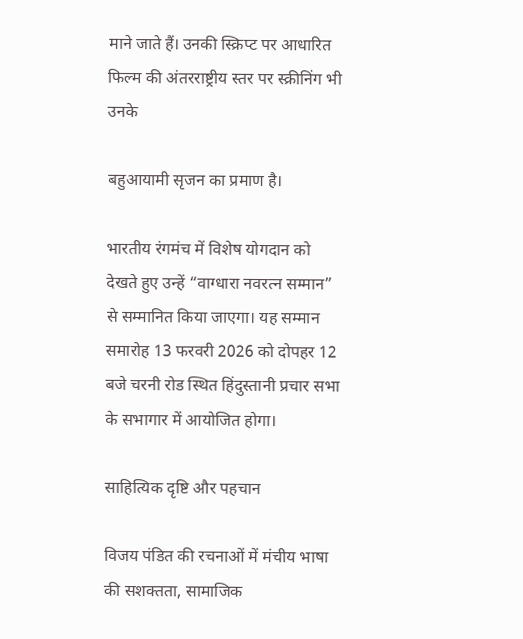माने जाते हैं। उनकी स्क्रिप्ट पर आधारित फिल्म की अंतरराष्ट्रीय स्तर पर स्क्रीनिंग भी उनके

बहुआयामी सृजन का प्रमाण है।

भारतीय रंगमंच में विशेष योगदान को देखते हुए उन्हें “वाग्धारा नवरत्न सम्मान” से सम्मानित किया जाएगा। यह सम्मान समारोह 13 फरवरी 2026 को दोपहर 12 बजे चरनी रोड स्थित हिंदुस्तानी प्रचार सभा के सभागार में आयोजित होगा।

साहित्यिक दृष्टि और पहचान

विजय पंडित की रचनाओं में मंचीय भाषा की सशक्तता, सामाजिक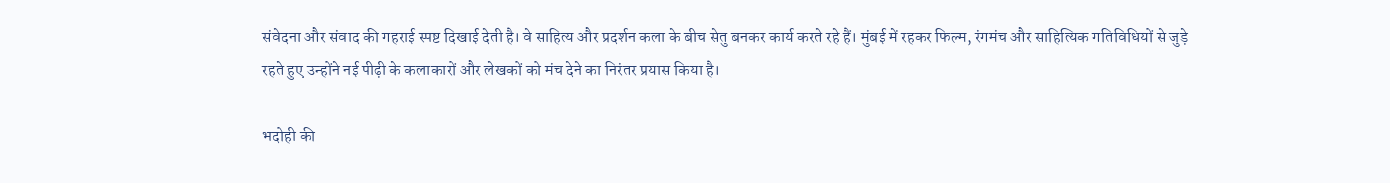संवेदना और संवाद की गहराई स्पष्ट दिखाई देती है। वे साहित्य और प्रदर्शन कला के बीच सेतु बनकर कार्य करते रहे हैं। मुंबई में रहकर फिल्म, रंगमंच और साहित्यिक गतिविधियों से जुड़े रहते हुए उन्होंने नई पीढ़ी के कलाकारों और लेखकों को मंच देने का निरंतर प्रयास किया है।

भदोही की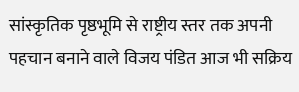सांस्कृतिक पृष्ठभूमि से राष्ट्रीय स्तर तक अपनी पहचान बनाने वाले विजय पंडित आज भी सक्रिय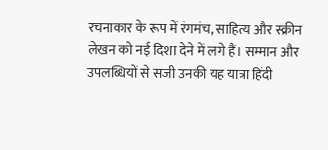रचनाकार के रूप में रंगमंच, साहित्य और स्क्रीन लेखन को नई दिशा देने में लगे हैं। सम्मान और उपलब्धियों से सजी उनकी यह यात्रा हिंदी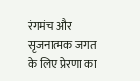रंगमंच और सृजनात्मक जगत के लिए प्रेरणा का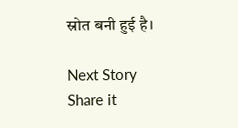स्रोत बनी हुई है।

Next Story
Share it